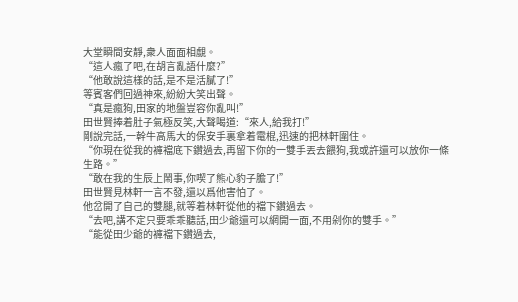大堂瞬間安靜,衆人面面相覷。
“這人瘋了吧,在胡言亂語什麼?”
“他敢說這樣的話,是不是活膩了!”
等賓客們回過神來,紛紛大笑出聲。
“真是瘋狗,田家的地盤豈容你亂叫!”
田世賢捧着肚子氣極反笑,大聲喝道:“來人,給我打!”
剛說完話,一幹牛高馬大的保安手裏拿着電棍,迅速的把林軒圍住。
“你現在從我的褲襠底下鑽過去,再留下你的一雙手丟去餵狗,我或許還可以放你一條生路。”
“敢在我的生辰上鬧事,你喫了熊心豹子膽了!”
田世賢見林軒一言不發,還以爲他害怕了。
他岔開了自己的雙腿,就等着林軒從他的襠下鑽過去。
“去吧,講不定只要乖乖聽話,田少爺還可以網開一面,不用剁你的雙手。”
“能從田少爺的褲襠下鑽過去,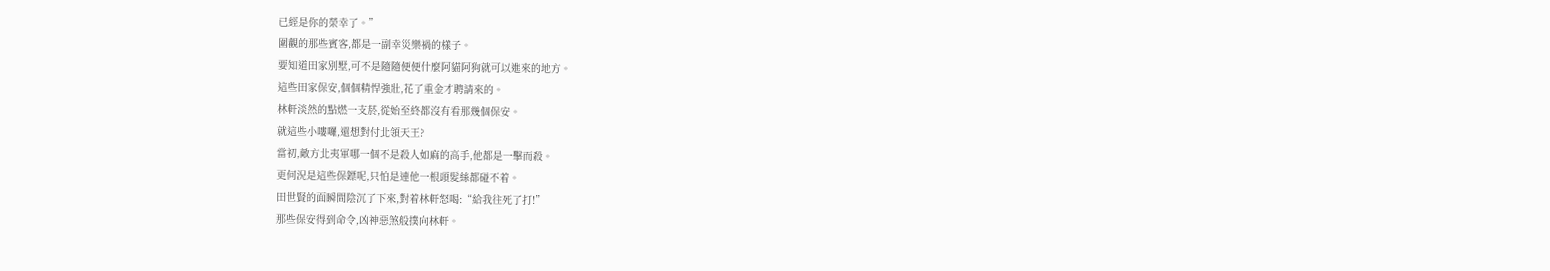已經是你的榮幸了。”
圍觀的那些賓客,都是一副幸災樂禍的樣子。
要知道田家別墅,可不是隨隨便便什麼阿貓阿狗就可以進來的地方。
這些田家保安,個個精悍強壯,花了重金才聘請來的。
林軒淡然的點燃一支菸,從始至終都沒有看那幾個保安。
就這些小嘍囉,還想對付北領天王?
當初,敵方北夷軍哪一個不是殺人如麻的高手,他都是一擊而殺。
更何況是這些保鏢呢,只怕是連他一根頭髮絲都碰不着。
田世賢的面瞬間陰沉了下來,對着林軒怒喝:“給我往死了打!”
那些保安得到命令,凶神惡煞般撲向林軒。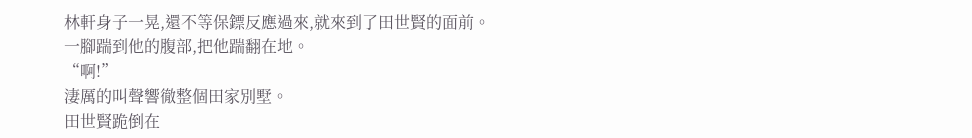林軒身子一晃,還不等保鏢反應過來,就來到了田世賢的面前。
一腳踹到他的腹部,把他踹翻在地。
“啊!”
淒厲的叫聲響徹整個田家別墅。
田世賢跪倒在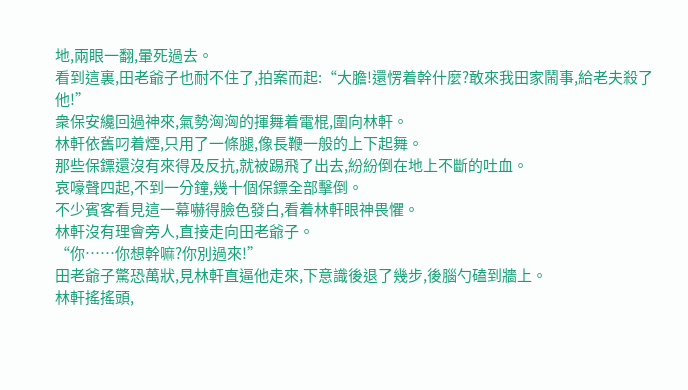地,兩眼一翻,暈死過去。
看到這裏,田老爺子也耐不住了,拍案而起:“大膽!還愣着幹什麼?敢來我田家鬧事,給老夫殺了他!”
衆保安纔回過神來,氣勢洶洶的揮舞着電棍,圍向林軒。
林軒依舊叼着煙,只用了一條腿,像長鞭一般的上下起舞。
那些保鏢還沒有來得及反抗,就被踢飛了出去,紛紛倒在地上不斷的吐血。
哀嚎聲四起,不到一分鐘,幾十個保鏢全部擊倒。
不少賓客看見這一幕嚇得臉色發白,看着林軒眼神畏懼。
林軒沒有理會旁人,直接走向田老爺子。
“你……你想幹嘛?你別過來!”
田老爺子驚恐萬狀,見林軒直逼他走來,下意識後退了幾步,後腦勺磕到牆上。
林軒搖搖頭,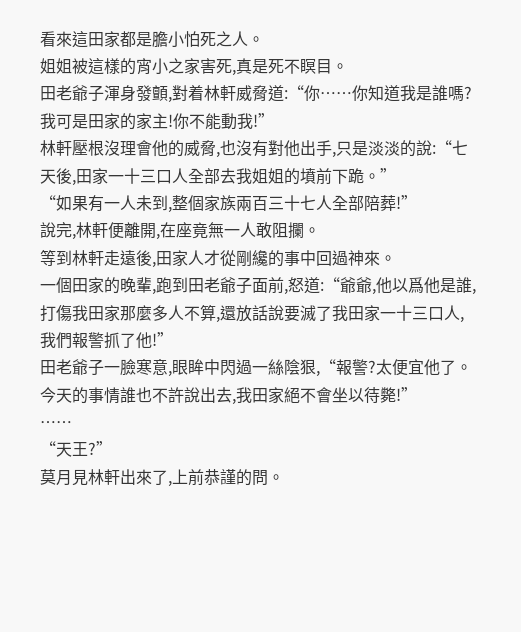看來這田家都是膽小怕死之人。
姐姐被這樣的宵小之家害死,真是死不瞑目。
田老爺子渾身發顫,對着林軒威脅道:“你……你知道我是誰嗎?我可是田家的家主!你不能動我!”
林軒壓根沒理會他的威脅,也沒有對他出手,只是淡淡的說:“七天後,田家一十三口人全部去我姐姐的墳前下跪。”
“如果有一人未到,整個家族兩百三十七人全部陪葬!”
說完,林軒便離開,在座竟無一人敢阻攔。
等到林軒走遠後,田家人才從剛纔的事中回過神來。
一個田家的晚輩,跑到田老爺子面前,怒道:“爺爺,他以爲他是誰,打傷我田家那麼多人不算,還放話說要滅了我田家一十三口人,我們報警抓了他!”
田老爺子一臉寒意,眼眸中閃過一絲陰狠,“報警?太便宜他了。今天的事情誰也不許說出去,我田家絕不會坐以待斃!”
……
“天王?”
莫月見林軒出來了,上前恭謹的問。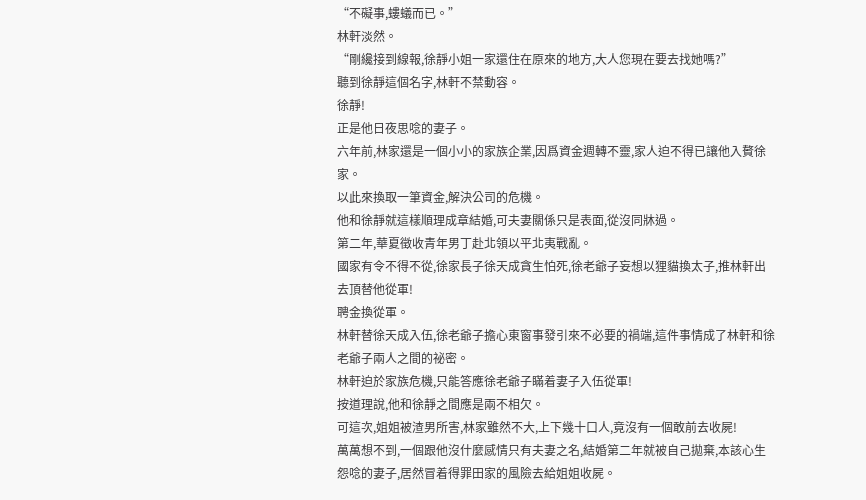“不礙事,螻蟻而已。”
林軒淡然。
“剛纔接到線報,徐靜小姐一家還住在原來的地方,大人您現在要去找她嗎?”
聽到徐靜這個名字,林軒不禁動容。
徐靜!
正是他日夜思唸的妻子。
六年前,林家還是一個小小的家族企業,因爲資金週轉不靈,家人迫不得已讓他入贅徐家。
以此來換取一筆資金,解決公司的危機。
他和徐靜就這樣順理成章結婚,可夫妻關係只是表面,從沒同牀過。
第二年,華夏徵收青年男丁赴北領以平北夷戰亂。
國家有令不得不從,徐家長子徐天成貪生怕死,徐老爺子妄想以狸貓換太子,推林軒出去頂替他從軍!
聘金換從軍。
林軒替徐天成入伍,徐老爺子擔心東窗事發引來不必要的禍端,這件事情成了林軒和徐老爺子兩人之間的祕密。
林軒迫於家族危機,只能答應徐老爺子瞞着妻子入伍從軍!
按道理說,他和徐靜之間應是兩不相欠。
可這次,姐姐被渣男所害,林家雖然不大,上下幾十口人,竟沒有一個敢前去收屍!
萬萬想不到,一個跟他沒什麼感情只有夫妻之名,結婚第二年就被自己拋棄,本該心生怨唸的妻子,居然冒着得罪田家的風險去給姐姐收屍。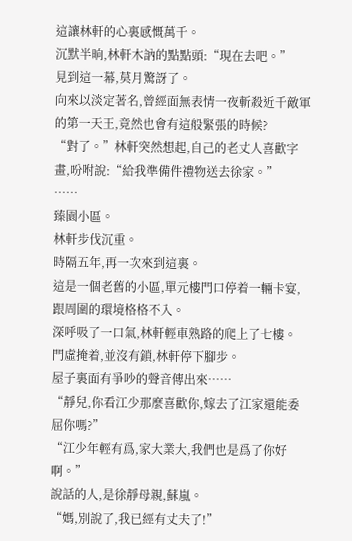這讓林軒的心裏感慨萬千。
沉默半晌,林軒木訥的點點頭:“現在去吧。”
見到這一幕,莫月驚訝了。
向來以淡定著名,曾經面無表情一夜斬殺近千敵軍的第一天王,竟然也會有這般緊張的時候?
“對了。”林軒突然想起,自己的老丈人喜歡字畫,吩咐說:“給我準備件禮物送去徐家。”
……
臻園小區。
林軒步伐沉重。
時隔五年,再一次來到這裏。
這是一個老舊的小區,單元樓門口停着一輛卡宴,跟周圍的環境格格不入。
深呼吸了一口氣,林軒輕車熟路的爬上了七樓。
門虛掩着,並沒有鎖,林軒停下腳步。
屋子裏面有爭吵的聲音傳出來……
“靜兒,你看江少那麼喜歡你,嫁去了江家還能委屈你嗎?”
“江少年輕有爲,家大業大,我們也是爲了你好啊。”
說話的人,是徐靜母親,蘇嵐。
“媽,別說了,我已經有丈夫了!”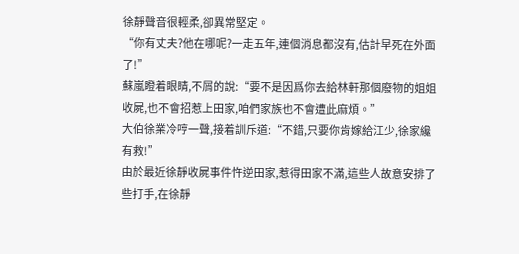徐靜聲音很輕柔,卻異常堅定。
“你有丈夫?他在哪呢?一走五年,連個消息都沒有,估計早死在外面了!”
蘇嵐瞪着眼睛,不屑的說:“要不是因爲你去給林軒那個廢物的姐姐收屍,也不會招惹上田家,咱們家族也不會遭此麻煩。”
大伯徐業冷哼一聲,接着訓斥道:“不錯,只要你肯嫁給江少,徐家纔有救!”
由於最近徐靜收屍事件忤逆田家,惹得田家不滿,這些人故意安排了些打手,在徐靜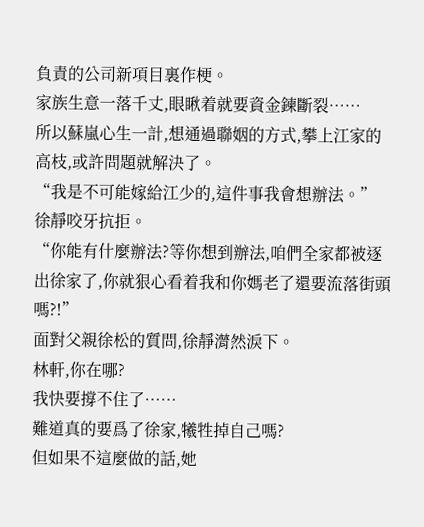負責的公司新項目裏作梗。
家族生意一落千丈,眼瞅着就要資金鍊斷裂……
所以蘇嵐心生一計,想通過聯姻的方式,攀上江家的高枝,或許問題就解決了。
“我是不可能嫁給江少的,這件事我會想辦法。”
徐靜咬牙抗拒。
“你能有什麼辦法?等你想到辦法,咱們全家都被逐出徐家了,你就狠心看着我和你媽老了還要流落街頭嗎?!”
面對父親徐松的質問,徐靜潸然淚下。
林軒,你在哪?
我快要撐不住了……
難道真的要爲了徐家,犧牲掉自己嗎?
但如果不這麼做的話,她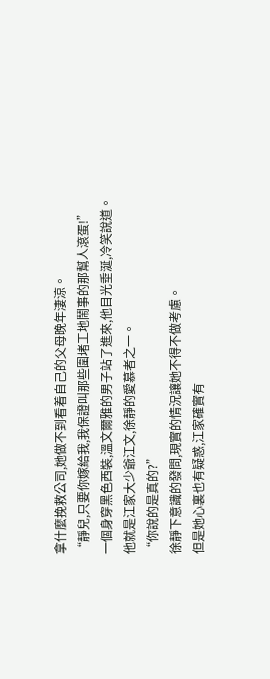拿什麼挽救公司,她做不到看着自己的父母晚年淒涼。
“靜兒,只要你嫁給我,我保證叫那些圍堵工地鬧事的那幫人滾蛋!”
一個身穿黑色西裝,溫文爾雅的男子站了進來,他目光垂涎,冷笑說道。
他就是江家大少爺江文,徐靜的愛慕者之一。
“你說的是真的?”
徐靜下意識的發問,現實的情況讓她不得不做考慮。
但是她心裏也有疑惑,江家確實有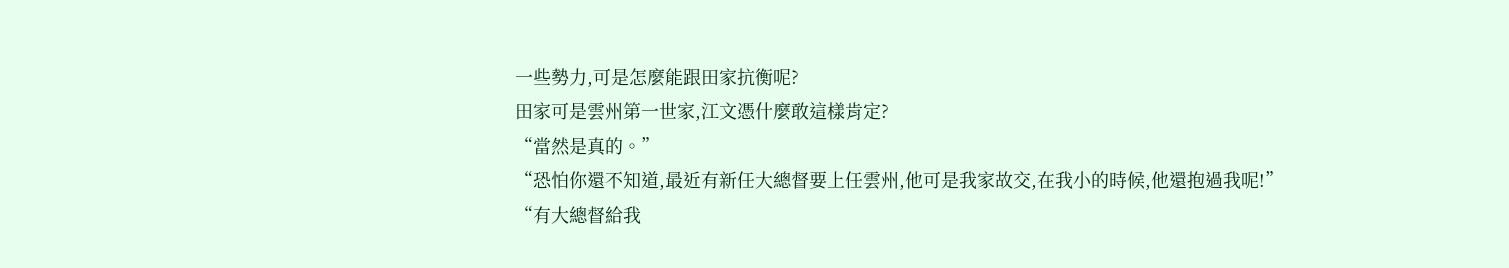一些勢力,可是怎麼能跟田家抗衡呢?
田家可是雲州第一世家,江文憑什麼敢這樣肯定?
“當然是真的。”
“恐怕你還不知道,最近有新任大總督要上任雲州,他可是我家故交,在我小的時候,他還抱過我呢!”
“有大總督給我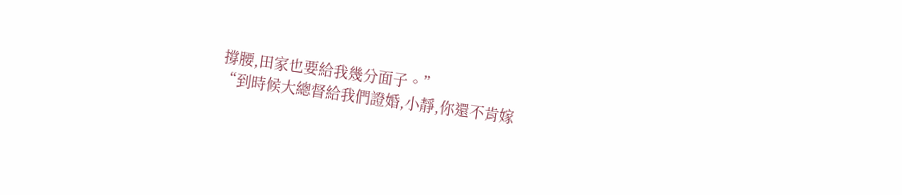撐腰,田家也要給我幾分面子。”
“到時候大總督給我們證婚,小靜,你還不肯嫁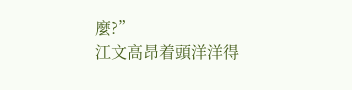麼?”
江文高昂着頭洋洋得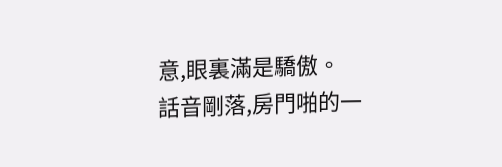意,眼裏滿是驕傲。
話音剛落,房門啪的一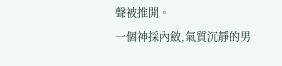聲被推開。
一個神採內斂,氣質沉靜的男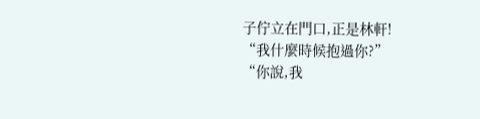子佇立在門口,正是林軒!
“我什麼時候抱過你?”
“你說,我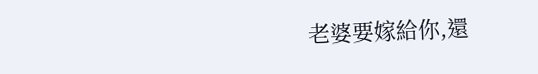老婆要嫁給你,還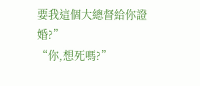要我這個大總督給你證婚?”
“你,想死嗎?”